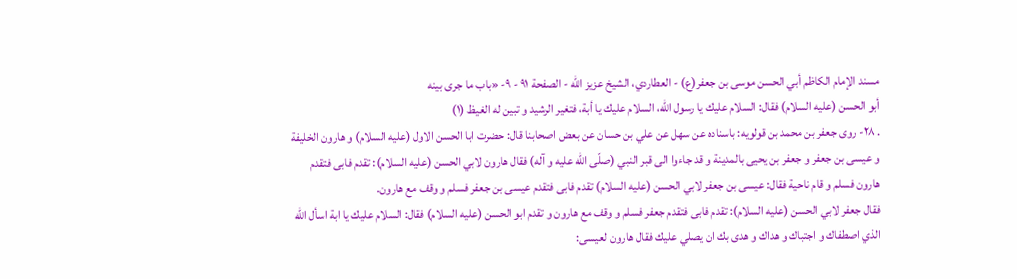مسند الإمام الكاظم أبي الحسن موسى بن جعفر(ع) - العطاردي، الشيخ عزيز الله - الصفحة ٩١ - ٩- «باب ما جرى بينه
أبو الحسن (عليه السلام) فقال: السلام عليك يا رسول اللّه، السلام عليك يا أبة، فتغير الرشيد و تبين له الغيظ (١)
. ٢٨- روى جعفر بن محمد بن قولويه: باسناده عن سهل عن علي بن حسان عن بعض اصحابنا قال: حضرت ابا الحسن الاول (عليه السلام) و هارون الخليفة و عيسى بن جعفر و جعفر بن يحيى بالمدينة و قد جاءوا الى قبر النبي (صلّى اللّه عليه و آله) فقال هارون لابي الحسن (عليه السلام): تقدم فابى فتقدم هارون فسلم و قام ناحية فقال: عيسى بن جعفر لابي الحسن (عليه السلام) تقدم فابى فتقدم عيسى بن جعفر فسلم و وقف مع هارون.
فقال جعفر لابي الحسن (عليه السلام): تقدم فابى فتقدم جعفر فسلم و وقف مع هارون و تقدم ابو الحسن (عليه السلام) فقال: السلام عليك يا ابة اسأل اللّه الذي اصطفاك و اجتباك و هداك و هدى بك ان يصلي عليك فقال هارون لعيسى: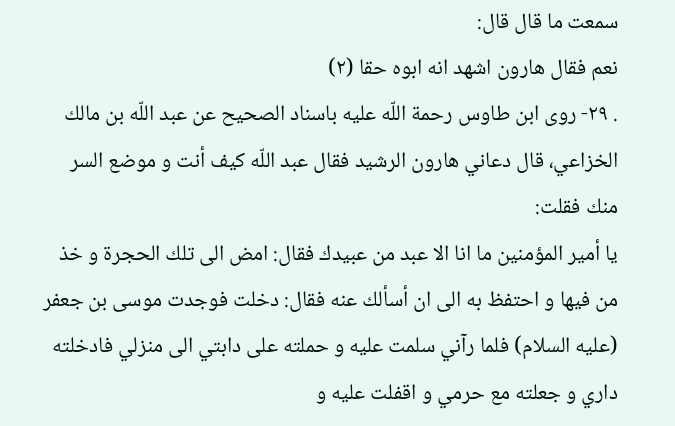سمعت ما قال قال:
نعم فقال هارون اشهد انه ابوه حقا (٢)
. ٢٩- روى ابن طاوس رحمة اللّه عليه باسناد الصحيح عن عبد اللّه بن مالك الخزاعي، قال دعاني هارون الرشيد فقال عبد اللّه كيف أنت و موضع السر منك فقلت:
يا أمير المؤمنين ما انا الا عبد من عبيدك فقال: امض الى تلك الحجرة و خذ من فيها و احتفظ به الى ان أسألك عنه فقال: دخلت فوجدت موسى بن جعفر (عليه السلام) فلما رآني سلمت عليه و حملته على دابتي الى منزلي فادخلته داري و جعلته مع حرمي و اقفلت عليه و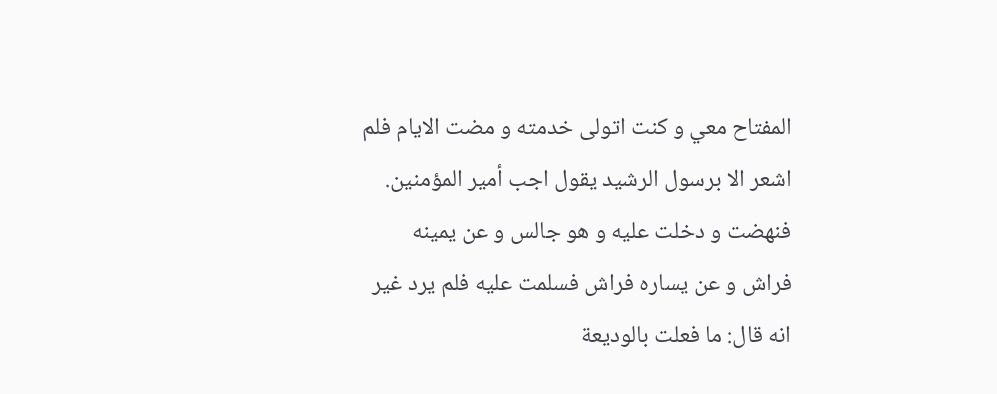المفتاح معي و كنت اتولى خدمته و مضت الايام فلم اشعر الا برسول الرشيد يقول اجب أمير المؤمنين.
فنهضت و دخلت عليه و هو جالس و عن يمينه فراش و عن يساره فراش فسلمت عليه فلم يرد غير انه قال: ما فعلت بالوديعة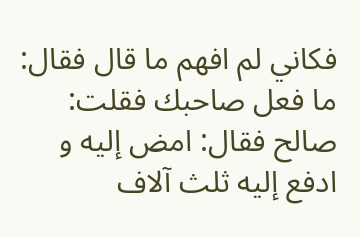فكاني لم افهم ما قال فقال: ما فعل صاحبك فقلت: صالح فقال: امض إليه و ادفع إليه ثلث آلاف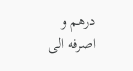درهم و اصرفه الى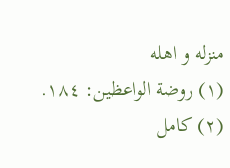منزله و اهله
(١) روضة الواعظين: ١٨٤.
(٢) كامل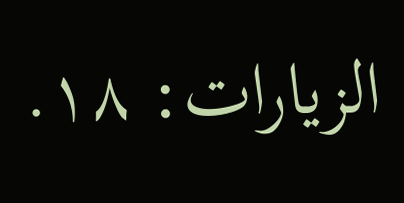الزيارات: ١٨.